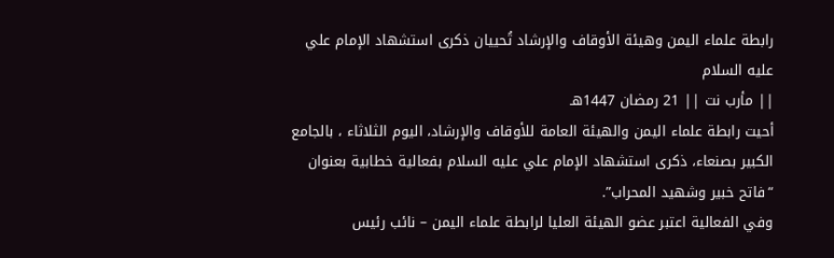رابطة علماء اليمن وهيئة الأوقاف والإرشاد تُحييان ذكرى استشهاد الإمام علي عليه السلام
|| مأرب نت || 21 رمضان 1447هـ
أحيت رابطة علماء اليمن والهيئة العامة للأوقاف والإرشاد، اليوم الثلاثاء ، بالجامع الكبير بصنعاء، ذكرى استشهاد الإمام علي عليه السلام بفعالية خطابية بعنوان “فاتح خبير وشهيد المحراب”.
وفي الفعالية اعتبر عضو الهيئة العليا لرابطة علماء اليمن – نائب رئيس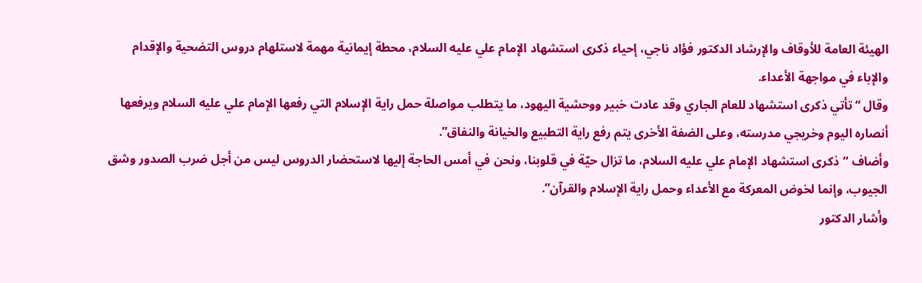الهيئة العامة للأوقاف والإرشاد الدكتور فؤاد ناجي، إحياء ذكرى استشهاد الإمام علي عليه السلام، محطة إيمانية مهمة لاستلهام دروس التضحية والإقدام والإباء في مواجهة الأعداء.
وقال “تأتي ذكرى استشهاد للعام الجاري وقد عادت خبير ووحشية اليهود، ما يتطلب مواصلة حمل راية الإسلام التي رفعها الإمام علي عليه السلام ويرفعها أنصاره اليوم وخريجي مدرسته، وعلى الضفة الأخرى يتم رفع راية التطبيع والخيانة والنفاق”.
وأضاف “ذكرى استشهاد الإمام علي عليه السلام، ما تزال حيّة في قلوبنا، ونحن في أمس الحاجة إليها لاستحضار الدروس ليس من أجل ضرب الصدور وشق الجيوب، وإنما لخوض المعركة مع الأعداء وحمل راية الإسلام والقرآن”.
وأشار الدكتور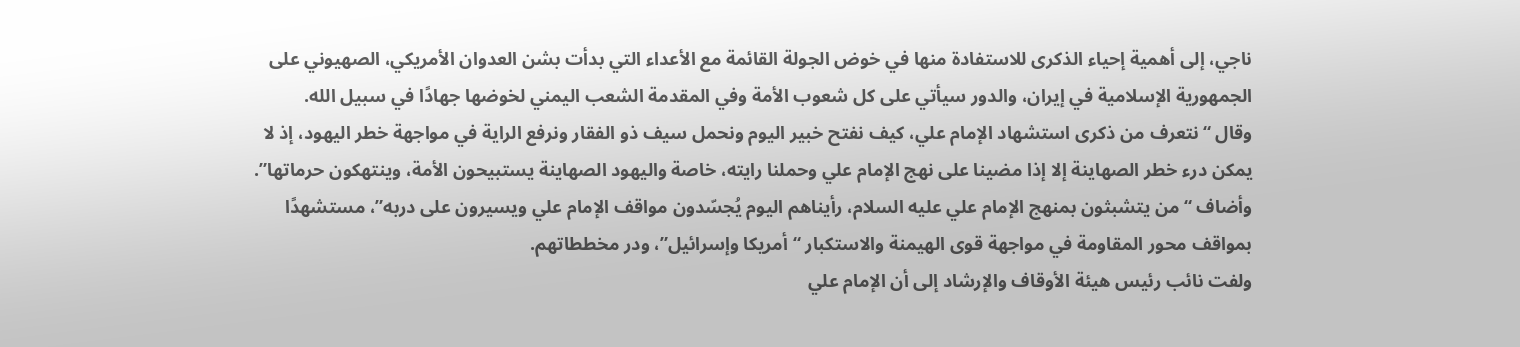ناجي، إلى أهمية إحياء الذكرى للاستفادة منها في خوض الجولة القائمة مع الأعداء التي بدأت بشن العدوان الأمريكي، الصهيوني على الجمهورية الإسلامية في إيران، والدور سيأتي على كل شعوب الأمة وفي المقدمة الشعب اليمني لخوضها جهادًا في سبيل الله.
وقال “نتعرف من ذكرى استشهاد الإمام علي، كيف نفتح خبير اليوم ونحمل سيف ذو الفقار ونرفع الراية في مواجهة خطر اليهود، إذ لا يمكن درء خطر الصهاينة إلا إذا مضينا على نهج الإمام علي وحملنا رايته، خاصة واليهود الصهاينة يستبيحون الأمة، وينتهكون حرماتها”.
وأضاف “من يتشبثون بمنهج الإمام علي عليه السلام، رأيناهم اليوم يُجسّدون مواقف الإمام علي ويسيرون على دربه”، مستشهدًا بمواقف محور المقاومة في مواجهة قوى الهيمنة والاستكبار “أمريكا وإسرائيل”، ودر مخططاتهم.
ولفت نائب رئيس هيئة الأوقاف والإرشاد إلى أن الإمام علي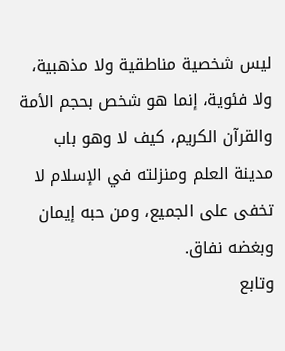ليس شخصية مناطقية ولا مذهبية، ولا فئوية، إنما هو شخص بحجم الأمة والقرآن الكريم، كيف لا وهو باب مدينة العلم ومنزلته في الإسلام لا تخفى على الجميع، ومن حبه إيمان وبغضه نفاق.
وتابع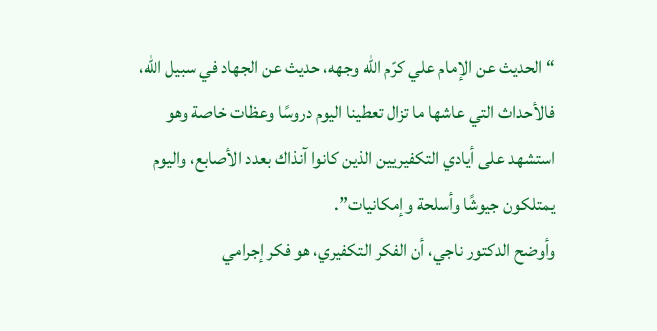“الحديث عن الإمام علي كرّم الله وجهه، حديث عن الجهاد في سبيل الله، فالأحداث التي عاشها ما تزال تعطينا اليوم دروسًا وعظات خاصة وهو استشهد على أيادي التكفيريين الذين كانوا آنذاك بعدد الأصابع، واليوم يمتلكون جيوشًا وأسلحة وإمكانيات”.
وأوضح الدكتور ناجي، أن الفكر التكفيري، هو فكر إجرامي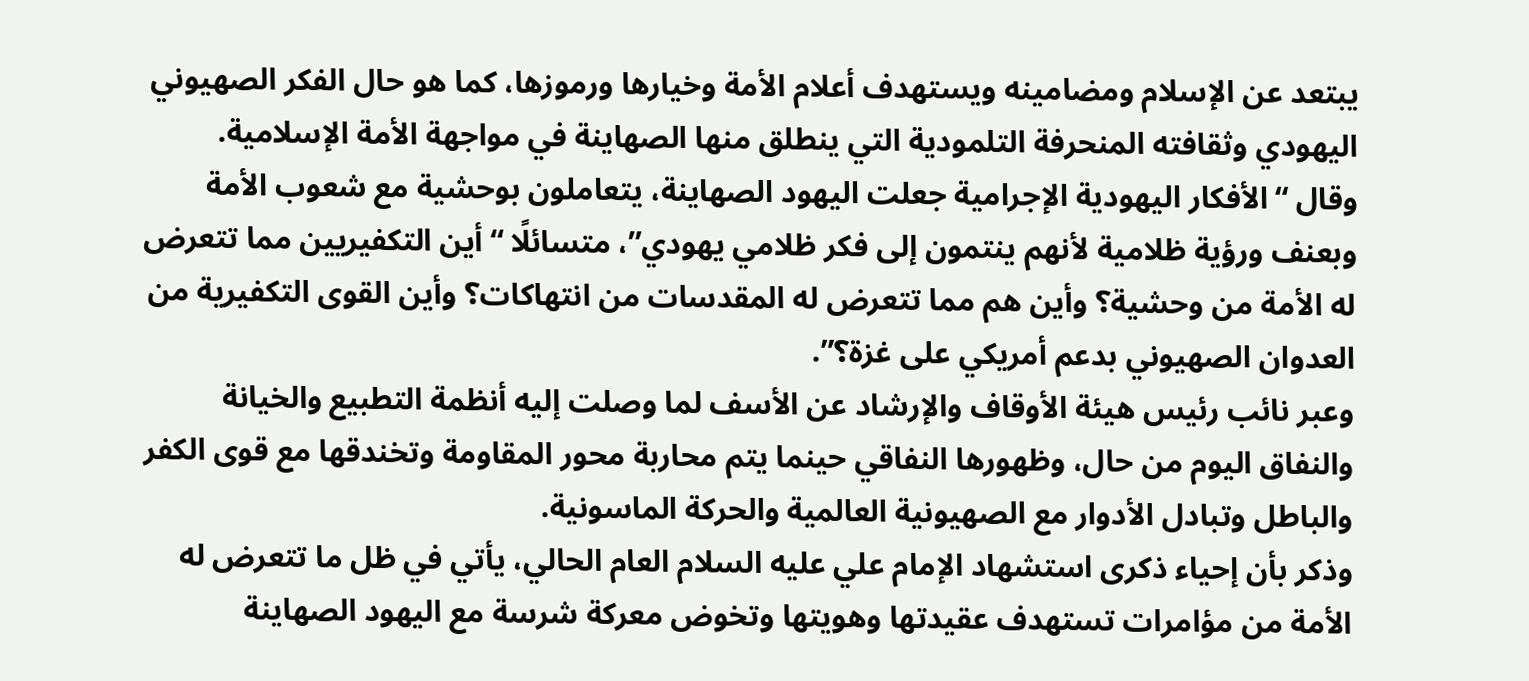يبتعد عن الإسلام ومضامينه ويستهدف أعلام الأمة وخيارها ورموزها، كما هو حال الفكر الصهيوني اليهودي وثقافته المنحرفة التلمودية التي ينطلق منها الصهاينة في مواجهة الأمة الإسلامية.
وقال “الأفكار اليهودية الإجرامية جعلت اليهود الصهاينة، يتعاملون بوحشية مع شعوب الأمة وبعنف ورؤية ظلامية لأنهم ينتمون إلى فكر ظلامي يهودي”، متسائلًا “أين التكفيريين مما تتعرض له الأمة من وحشية؟ وأين هم مما تتعرض له المقدسات من انتهاكات؟ وأين القوى التكفيرية من العدوان الصهيوني بدعم أمريكي على غزة؟”.
وعبر نائب رئيس هيئة الأوقاف والإرشاد عن الأسف لما وصلت إليه أنظمة التطبيع والخيانة والنفاق اليوم من حال، وظهورها النفاقي حينما يتم محاربة محور المقاومة وتخندقها مع قوى الكفر والباطل وتبادل الأدوار مع الصهيونية العالمية والحركة الماسونية.
وذكر بأن إحياء ذكرى استشهاد الإمام علي عليه السلام العام الحالي، يأتي في ظل ما تتعرض له الأمة من مؤامرات تستهدف عقيدتها وهويتها وتخوض معركة شرسة مع اليهود الصهاينة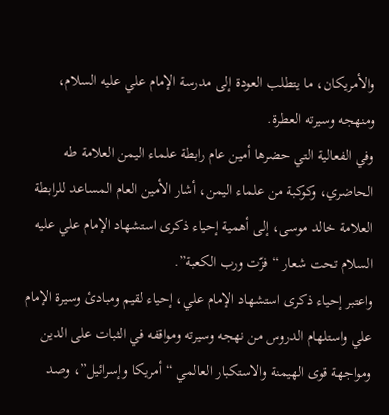والأمريكان، ما يتطلب العودة إلى مدرسة الإمام علي عليه السلام، ومنهجه وسيرته العطرة.
وفي الفعالية التي حضرها أمين عام رابطة علماء اليمن العلامة طه الحاضري، وكوكبة من علماء اليمن، أشار الأمين العام المساعد للرابطة العلامة خالد موسى، إلى أهمية إحياء ذكرى استشهاد الإمام علي عليه السلام تحت شعار “فزّت ورب الكعبة”.
واعتبر إحياء ذكرى استشهاد الإمام علي، إحياء لقيم ومبادئ وسيرة الإمام علي واستلهام الدروس من نهجه وسيرته ومواقفه في الثبات على الدين ومواجهة قوى الهيمنة والاستكبار العالمي “أمريكا وإسرائيل”، وصد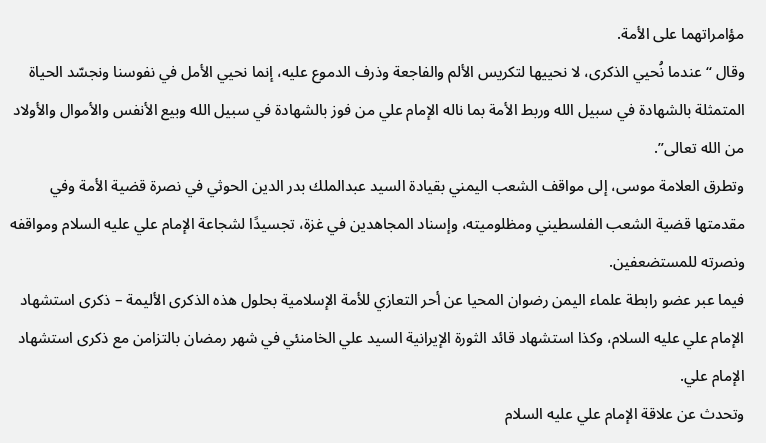مؤامراتهما على الأمة.
وقال “عندما نُحيي الذكرى، لا نحييها لتكريس الألم والفاجعة وذرف الدموع عليه، إنما نحيي الأمل في نفوسنا ونجسّد الحياة المتمثلة بالشهادة في سبيل الله وربط الأمة بما ناله الإمام علي من فوز بالشهادة في سبيل الله وبيع الأنفس والأموال والأولاد من الله تعالى”.
وتطرق العلامة موسى، إلى مواقف الشعب اليمني بقيادة السيد عبدالملك بدر الدين الحوثي في نصرة قضية الأمة وفي مقدمتها قضية الشعب الفلسطيني ومظلوميته، وإسناد المجاهدين في غزة، تجسيدًا لشجاعة الإمام علي عليه السلام ومواقفه ونصرته للمستضعفين.
فيما عبر عضو رابطة علماء اليمن رضوان المحيا عن أحر التعازي للأمة الإسلامية بحلول هذه الذكرى الأليمة – ذكرى استشهاد الإمام علي عليه السلام، وكذا استشهاد قائد الثورة الإيرانية السيد علي الخامنئي في شهر رمضان بالتزامن مع ذكرى استشهاد الإمام علي.
وتحدث عن علاقة الإمام علي عليه السلام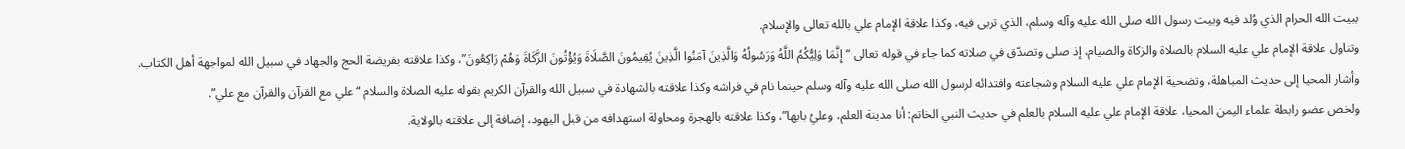ببيت الله الحرام الذي وُلد فيه وبيت رسول الله صلى الله عليه وآله وسلم، الذي تربى فيه، وكذا علاقة الإمام علي بالله تعالى والإسلام.
وتناول علاقة الإمام علي عليه السلام بالصلاة والزكاة والصيام، إذ صلى وتصدّق في صلاته كما جاء في قوله تعالى “إِنَّمَا وَلِيُّكُمُ اللَّهُ وَرَسُولُهُ وَالَّذِينَ آمَنُوا الَّذِينَ يُقِيمُونَ الصَّلَاةَ وَيُؤْتُونَ الزَّكَاةَ وَهُمْ رَاكِعُونَ”، وكذا علاقته بفريضة الحج والجهاد في سبيل الله لمواجهة أهل الكتاب.
وأشار المحيا إلى حديث المباهلة، وتضحية الإمام علي عليه السلام وشجاعته وافتدائه لرسول الله صلى الله عليه وآله وسلم حينما نام في فراشه وكذا علاقته بالشهادة في سبيل الله والقرآن الكريم بقوله عليه الصلاة والسلام “علي مع القرآن والقرآن مع علي”.
ولخص عضو رابطة علماء اليمن المحيا، علاقة الإمام علي عليه السلام بالعلم في حديث النبي الخاتم: أنا مدينة العلم، وعليُ بابها”، وكذا علاقته بالهجرة ومحاولة استهدافه من قبل اليهود، إضافة إلى علاقته بالولاية.